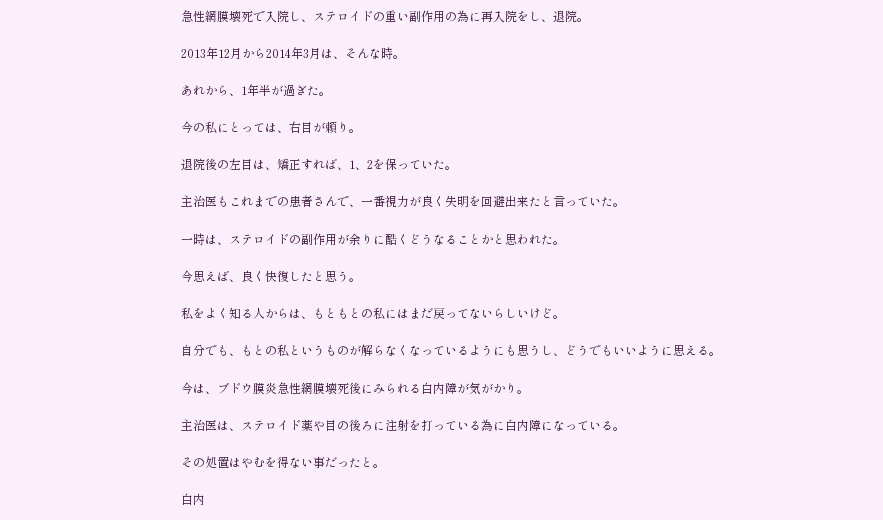急性網膜壊死で入院し、ステロイドの重い副作用の為に再入院をし、退院。

2013年12月から2014年3月は、そんな時。

あれから、1年半が過ぎた。

今の私にとっては、右目が頼り。

退院後の左目は、矯正すれば、1、2を保っていた。

主治医もこれまでの患者さんで、一番視力が良く失明を回避出来たと言っていた。

一時は、ステロイドの副作用が余りに酷くどうなることかと思われた。

今思えば、良く快復したと思う。

私をよく知る人からは、もともとの私にはまだ戻ってないらしいけど。

自分でも、もとの私というものが解らなくなっているようにも思うし、どうでもいいように思える。

今は、ブドウ膜炎急性網膜壊死後にみられる白内障が気がかり。

主治医は、ステロイド薬や目の後ろに注射を打っている為に白内障になっている。

その処置はやむを得ない事だったと。

白内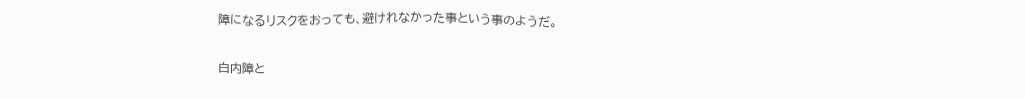障になるリスクをおっても、避けれなかった事という事のようだ。

白内障と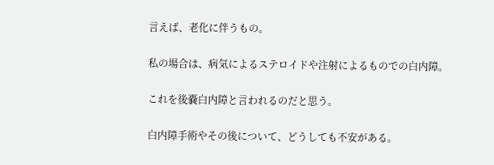言えば、老化に伴うもの。

私の場合は、病気によるステロイドや注射によるものでの白内障。

これを後嚢白内障と言われるのだと思う。

白内障手術やその後について、どうしても不安がある。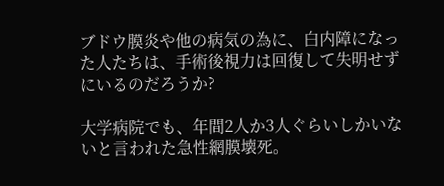ブドウ膜炎や他の病気の為に、白内障になった人たちは、手術後視力は回復して失明せずにいるのだろうか?

大学病院でも、年間2人か3人ぐらいしかいないと言われた急性網膜壊死。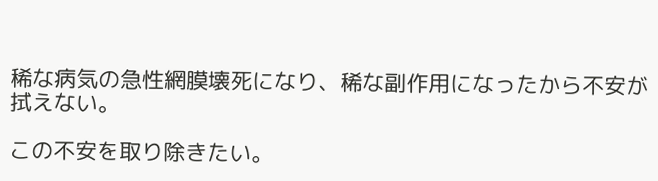稀な病気の急性網膜壊死になり、稀な副作用になったから不安が拭えない。

この不安を取り除きたい。